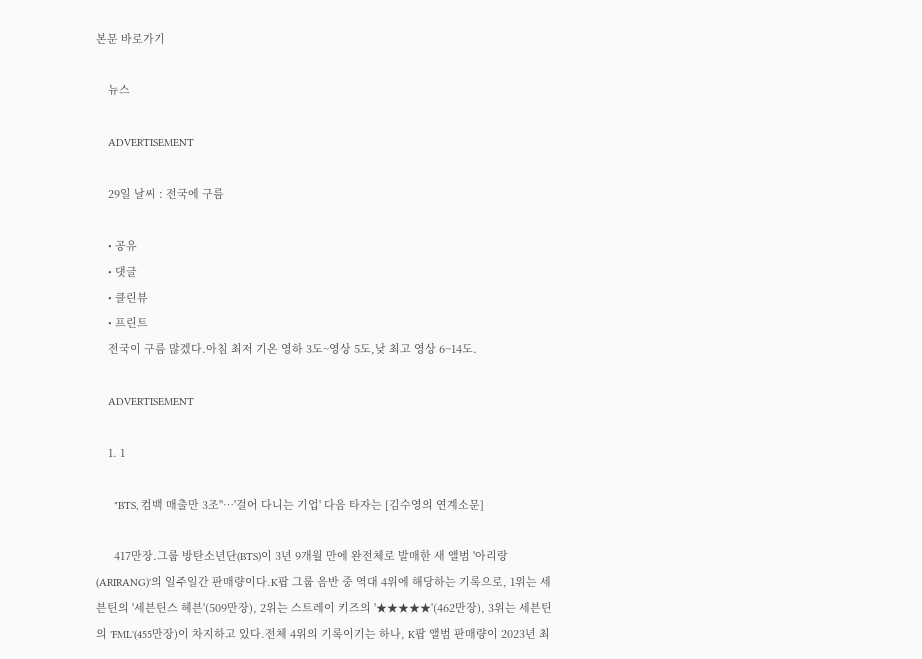본문 바로가기

    뉴스

    ADVERTISEMENT

    29일 날씨 : 전국에 구름

    • 공유
    • 댓글
    • 클린뷰
    • 프린트
    전국이 구름 많겠다.아침 최저 기온 영하 3도~영상 5도,낮 최고 영상 6~14도.

    ADVERTISEMENT

    1. 1

      "BTS, 컴백 매출만 3조"…'걸어 다니는 기업' 다음 타자는 [김수영의 연계소문]

      417만장.그룹 방탄소년단(BTS)이 3년 9개월 만에 완전체로 발매한 새 앨범 '아리랑(ARIRANG)'의 일주일간 판매량이다.K팝 그룹 음반 중 역대 4위에 해당하는 기록으로, 1위는 세븐틴의 '세븐틴스 헤븐'(509만장), 2위는 스트레이 키즈의 '★★★★★'(462만장), 3위는 세븐틴의 'FML'(455만장)이 차지하고 있다.전체 4위의 기록이기는 하나, K팝 앨범 판매량이 2023년 최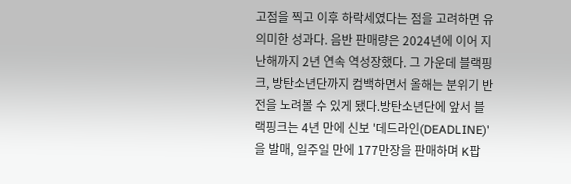고점을 찍고 이후 하락세였다는 점을 고려하면 유의미한 성과다. 음반 판매량은 2024년에 이어 지난해까지 2년 연속 역성장했다. 그 가운데 블랙핑크, 방탄소년단까지 컴백하면서 올해는 분위기 반전을 노려볼 수 있게 됐다.방탄소년단에 앞서 블랙핑크는 4년 만에 신보 '데드라인(DEADLINE)'을 발매, 일주일 만에 177만장을 판매하며 K팝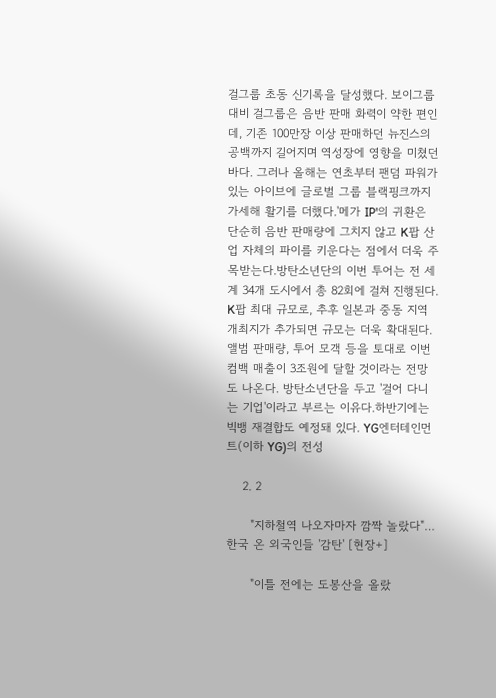걸그룹 초동 신기록을 달성했다. 보이그룹 대비 걸그룹은 음반 판매 화력이 약한 편인데, 기존 100만장 이상 판매하던 뉴진스의 공백까지 길어지며 역성장에 영향을 미쳤던 바다. 그러나 올해는 연초부터 팬덤 파워가 있는 아이브에 글로벌 그룹 블랙핑크까지 가세해 활기를 더했다.'메가 IP'의 귀환은 단순히 음반 판매량에 그치지 않고 K팝 산업 자체의 파이를 키운다는 점에서 더욱 주목받는다.방탄소년단의 이번 투어는 전 세계 34개 도시에서 총 82회에 걸쳐 진행된다. K팝 최대 규모로, 추후 일본과 중동 지역 개최지가 추가되면 규모는 더욱 확대된다. 앨범 판매량, 투어 모객 등을 토대로 이번 컴백 매출이 3조원에 달할 것이라는 전망도 나온다. 방탄소년단을 두고 '걸어 다니는 기업'이라고 부르는 이유다.하반기에는 빅뱅 재결합도 예정돼 있다. YG엔터테인먼트(이하 YG)의 전성

    2. 2

      "지하철역 나오자마자 깜짝 놀랐다"…한국 온 외국인들 '감탄' [현장+]

      "이틀 전에는 도봉산을 올랐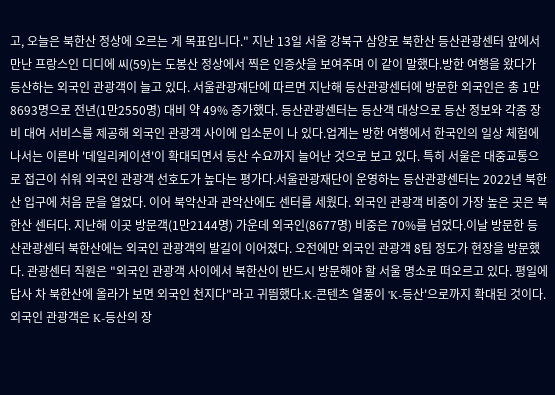고, 오늘은 북한산 정상에 오르는 게 목표입니다." 지난 13일 서울 강북구 삼양로 북한산 등산관광센터 앞에서 만난 프랑스인 디디에 씨(59)는 도봉산 정상에서 찍은 인증샷을 보여주며 이 같이 말했다.방한 여행을 왔다가 등산하는 외국인 관광객이 늘고 있다. 서울관광재단에 따르면 지난해 등산관광센터에 방문한 외국인은 총 1만8693명으로 전년(1만2550명) 대비 약 49% 증가했다. 등산관광센터는 등산객 대상으로 등산 정보와 각종 장비 대여 서비스를 제공해 외국인 관광객 사이에 입소문이 나 있다.업계는 방한 여행에서 한국인의 일상 체험에 나서는 이른바 '데일리케이션'이 확대되면서 등산 수요까지 늘어난 것으로 보고 있다. 특히 서울은 대중교통으로 접근이 쉬워 외국인 관광객 선호도가 높다는 평가다.서울관광재단이 운영하는 등산관광센터는 2022년 북한산 입구에 처음 문을 열었다. 이어 북악산과 관악산에도 센터를 세웠다. 외국인 관광객 비중이 가장 높은 곳은 북한산 센터다. 지난해 이곳 방문객(1만2144명) 가운데 외국인(8677명) 비중은 70%를 넘었다.이날 방문한 등산관광센터 북한산에는 외국인 관광객의 발길이 이어졌다. 오전에만 외국인 관광객 8팀 정도가 현장을 방문했다. 관광센터 직원은 "외국인 관광객 사이에서 북한산이 반드시 방문해야 할 서울 명소로 떠오르고 있다. 평일에 답사 차 북한산에 올라가 보면 외국인 천지다"라고 귀띔했다.K-콘텐츠 열풍이 'K-등산'으로까지 확대된 것이다. 외국인 관광객은 K-등산의 장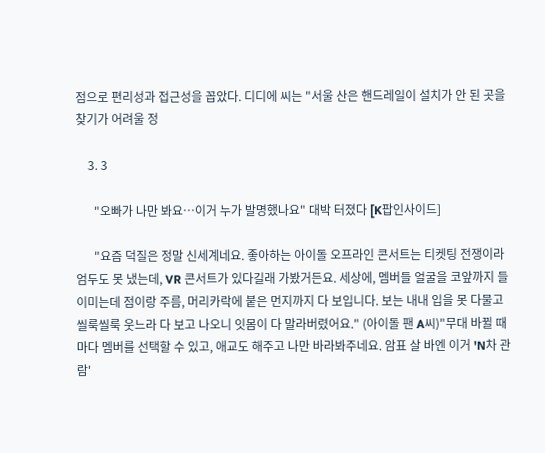점으로 편리성과 접근성을 꼽았다. 디디에 씨는 "서울 산은 핸드레일이 설치가 안 된 곳을 찾기가 어려울 정

    3. 3

      "오빠가 나만 봐요…이거 누가 발명했나요" 대박 터졌다 [K팝인사이드]

      "요즘 덕질은 정말 신세계네요. 좋아하는 아이돌 오프라인 콘서트는 티켓팅 전쟁이라 엄두도 못 냈는데, VR 콘서트가 있다길래 가봤거든요. 세상에, 멤버들 얼굴을 코앞까지 들이미는데 점이랑 주름, 머리카락에 붙은 먼지까지 다 보입니다. 보는 내내 입을 못 다물고 씰룩씰룩 웃느라 다 보고 나오니 잇몸이 다 말라버렸어요." (아이돌 팬 A씨)"무대 바뀔 때마다 멤버를 선택할 수 있고, 애교도 해주고 나만 바라봐주네요. 암표 살 바엔 이거 'N차 관람'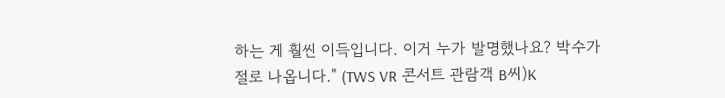하는 게 훨씬 이득입니다. 이거 누가 발명했나요? 박수가 절로 나옵니다." (TWS VR 콘서트 관람객 B씨)K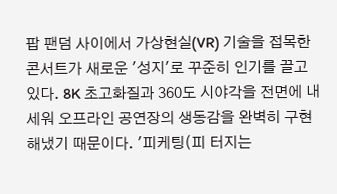팝 팬덤 사이에서 가상현실(VR) 기술을 접목한 콘서트가 새로운 '성지'로 꾸준히 인기를 끌고 있다. 8K 초고화질과 360도 시야각을 전면에 내세워 오프라인 공연장의 생동감을 완벽히 구현해냈기 때문이다. '피케팅(피 터지는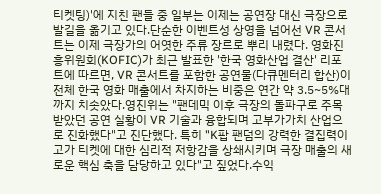티켓팅)'에 지친 팬들 중 일부는 이제는 공연장 대신 극장으로 발길을 옮기고 있다.단순한 이벤트성 상영을 넘어선 VR 콘서트는 이제 극장가의 어엿한 주류 장르로 뿌리 내렸다. 영화진흥위원회(KOFIC)가 최근 발표한 '한국 영화산업 결산' 리포트에 따르면, VR 콘서트를 포함한 공연물(다큐멘터리 합산)이 전체 한국 영화 매출에서 차지하는 비중은 연간 약 3.5~5%대까지 치솟았다.영진위는 "팬데믹 이후 극장의 돌파구로 주목받았던 공연 실황이 VR 기술과 융합되며 고부가가치 산업으로 진화했다"고 진단했다. 특히 "K팝 팬덤의 강력한 결집력이 고가 티켓에 대한 심리적 저항감을 상쇄시키며 극장 매출의 새로운 핵심 축을 담당하고 있다"고 짚었다.수익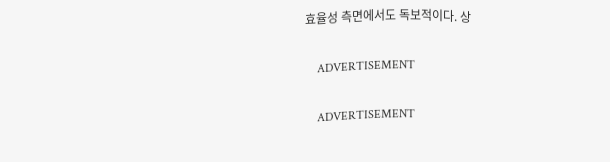효율성 측면에서도 독보적이다. 상

    ADVERTISEMENT

    ADVERTISEMENT